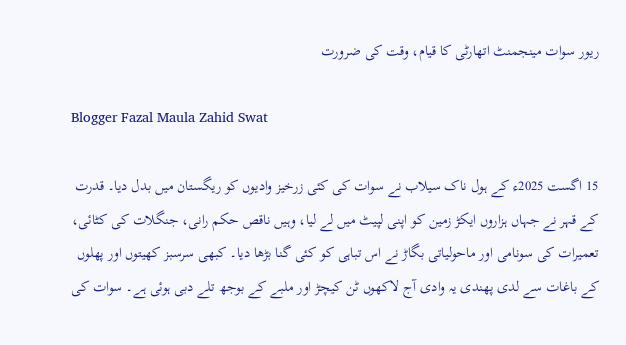ریور سوات مینجمنٹ اتھارٹی کا قیام، وقت کی ضرورت

Blogger Fazal Maula Zahid Swat

15 اگست 2025ء کے ہول ناک سیلاب نے سوات کی کئی زرخیز وادیوں کو ریگستان میں بدل دیا۔ قدرت کے قہر نے جہاں ہزاروں ایکڑ زمین کو اپنی لپیٹ میں لے لیا، وہیں ناقص حکم رانی، جنگلات کی کٹائی، تعمیرات کی سونامی اور ماحولیاتی بگاڑ نے اس تباہی کو کئی گنا بڑھا دیا۔ کبھی سرسبز کھیتوں اور پھلوں کے باغات سے لدی پھندی یہ وادی آج لاکھوں ٹن کیچڑ اور ملبے کے بوجھ تلے دبی ہوئی ہے۔ سوات کی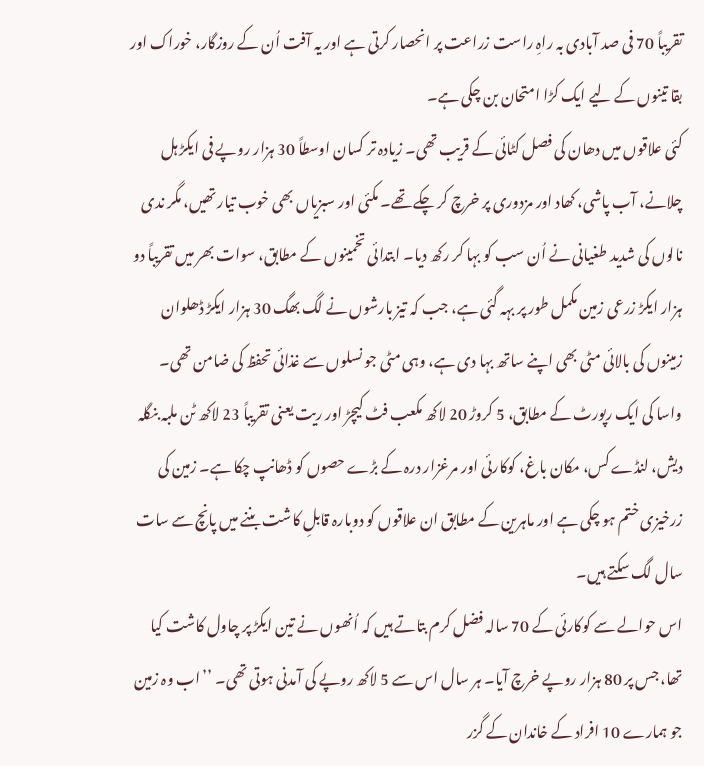تقریباً 70 فی صد آبادی بہ راہِ راست زراعت پر انحصار کرتی ہے اور یہ آفت اُن کے روزگار، خوراک اور بقا تینوں کے لیے ایک کڑا امتحان بن چکی ہے۔
کئی علاقوں میں دھان کی فصل کٹائی کے قریب تھی۔ زیادہ تر کسان اوسطاً 30 ہزار روپے فی ایکڑ ہل چلانے، آب پاشی، کھاد اور مزدوری پر خرچ کر چکے تھے۔ مکئی اور سبزیاں بھی خوب تیار تھیں، مگر ندی نالوں کی شدید طغیانی نے اُن سب کو بہا کر رکھ دیا۔ ابتدائی تخمینوں کے مطابق، سوات بھر میں تقریباً دو ہزار ایکڑ زرعی زمین مکمل طور پر بہہ گئی ہے، جب کہ تیز بارشوں نے لگ بھگ 30 ہزار ایکڑ ڈھلوان زمینوں کی بالائی مٹی بھی اپنے ساتھ بہا دی ہے، وہی مٹی جو نسلوں سے غذائی تحفظ کی ضامن تھی۔
واسا کی ایک رپورٹ کے مطابق، 5 کروڑ 20 لاکھ مکعب فٹ کیچڑ اور ریت یعنی تقریباً 23 لاکھ ٹن ملبہ بنگلہ دیش، لنڈے کس، مکان باغ، کوکارئی اور مرغزار درہ کے بڑے حصوں کو ڈھانپ چکا ہے۔ زمین کی زرخیزی ختم ہو چکی ہے اور ماہرین کے مطابق ان علاقوں کو دوبارہ قابلِ کاشت بننے میں پانچ سے سات سال لگ سکتے ہیں۔
اس حوالے سے کوکارئی کے 70 سالہ فضل کرم بتاتے ہیں کہ اُنھوں نے تین ایکڑ پر چاول کاشت کیا تھا، جس پر 80 ہزار روپے خرچ آیا۔ ہر سال اس سے 5 لاکھ روپے کی آمدنی ہوتی تھی۔ ’’اب وہ زمین جو ہمارے 10 افراد کے خاندان کے گزر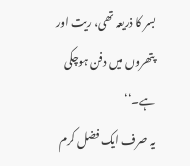بسر کا ذریعہ تھی، ریت اور پتھروں میں دفن ہوچکی ہے۔‘‘
یہ صرف ایک فضل کرم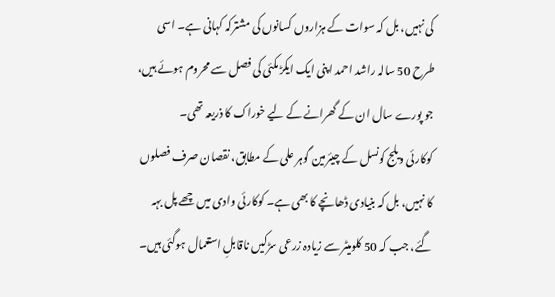کی نہیں، بل کہ سوات کے ہزاروں کسانوں کی مشترکہ کہانی ہے۔ اسی طرح 50 سالہ راشد احمد اپنی ایک ایکڑ مکئی کی فصل سے محروم ہوئے ہیں، جو پورے سال ان کے گھرانے کے لیے خوراک کا ذریعہ تھی۔
کوکارئی ویلج کونسل کے چیئرمین گوہر علی کے مطابق، نقصان صرف فصلوں کا نہیں، بل کہ بنیادی ڈھانچے کا بھی ہے۔ کوکارئی وادی میں چھے پل بہہ گئے، جب کہ 50 کلومیٹر سے زیادہ زرعی سڑکیں ناقابلِ استعمال ہوگئی ہیں۔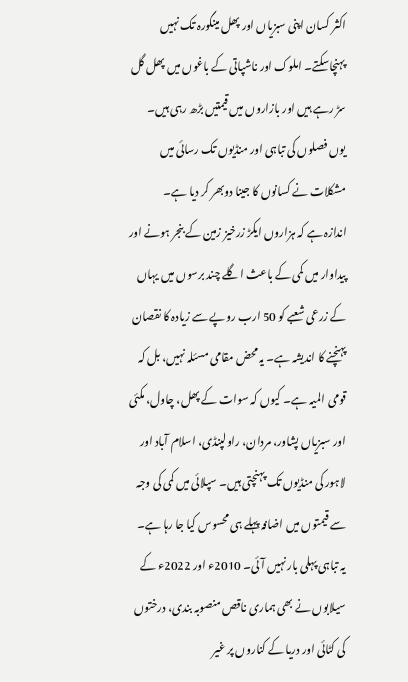اکثر کسان اپنی سبزیاں اور پھل مینگورہ تک نہیں پہنچاسکتے۔ املوک اور ناشپاتی کے باغوں میں پھل گل سڑ رہے ہیں اور بازاروں میں قیمتیں بڑھ رہی ہیں۔
یوں فصلوں کی تباہی اور منڈیوں تک رسائی میں مشکلات نے کسانوں کا جینا دوبھر کر دیا ہے۔
اندازہ ہے کہ ہزاروں ایکڑ زرخیز زمین کے بنجر ہونے اور پیداوار میں کمی کے باعث اگلے چند برسوں میں یہاں کے زرعی شعبے کو 50 ارب روپے سے زیادہ کا نقصان پہنچنے کا اندیشہ ہے۔ یہ محض مقامی مسئلہ نہیں، بل کہ قومی المیہ ہے۔ کیوں کہ سوات کے پھل، چاول، مکئی اور سبزیاں پشاور، مردان، راولپنڈی، اسلام آباد اور لاہور کی منڈیوں تک پہنچتی ہیں۔ سپلائی میں کمی کی وجہ سے قیمتوں میں اضافہ پہلے ہی محسوس کیا جا رہا ہے۔
یہ تباہی پہلی بار نہیں آئی۔ 2010ء اور 2022ء کے سیلابوں نے بھی ہماری ناقص منصوبہ بندی، درختوں کی کٹائی اور دریا کے کناروں پر غیر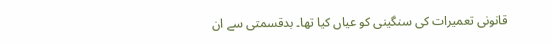قانونی تعمیرات کی سنگینی کو عیاں کیا تھا۔ بدقسمتی سے ان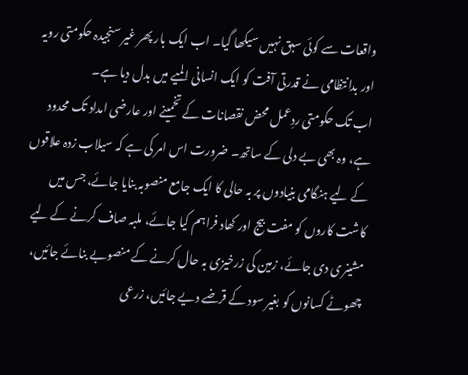واقعات سے کوئی سبق نہیں سیکھا گیا۔ اب ایک بار پھر غیر سنجیدہ حکومتی رویہ اور بدانتظامی نے قدرتی آفت کو ایک انسانی المیے میں بدل دیا ہے۔
اب تک حکومتی ردِعمل محض نقصانات کے تخمینے اور عارضی امداد تک محدود ہے، وہ بھی بے دلی کے ساتھ۔ ضرورت اس امر کی ہے کہ سیلاب زدہ علاقوں کے لیے ہنگامی بنیادوں پر بہ حالی کا ایک جامع منصوبہ بنایا جائے، جس میں کاشت کاروں کو مفت بیج اور کھاد فراہم کیا جائے، ملبہ صاف کرنے کے لیے مشینری دی جائے، زمین کی زرخیزی بہ حال کرنے کے منصوبے بنائے جائیں، چھوٹے کسانوں کو بغیر سود کے قرضے دیے جائیں، زرعی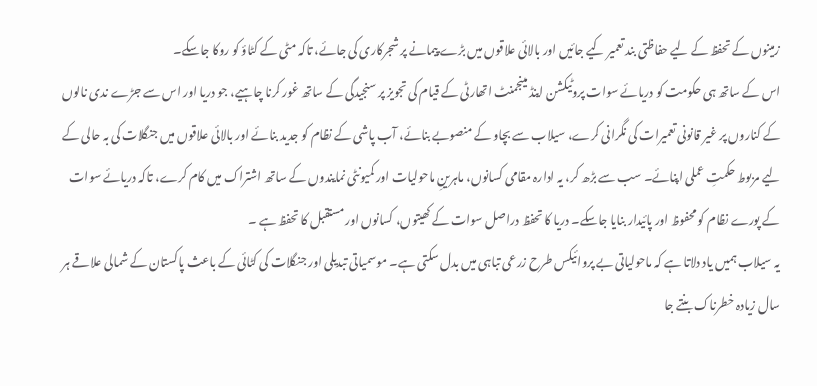زمینوں کے تحفظ کے لیے حفاظتی بند تعمیر کیے جائیں اور بالائی علاقوں میں بڑے پیمانے پر شجرکاری کی جائے، تاکہ مٹی کے کٹاؤ کو روکا جاسکے۔
اس کے ساتھ ہی حکومت کو دریائے سوات پروٹیکشن اینڈ مینجمنٹ اتھارٹی کے قیام کی تجویز پر سنجیدگی کے ساتھ غور کرنا چاہیے، جو دریا اور اس سے جڑے ندی نالوں کے کناروں پر غیر قانونی تعمیرات کی نگرانی کرے، سیلاب سے بچاو کے منصوبے بنائے، آب پاشی کے نظام کو جدید بنائے اور بالائی علاقوں میں جنگلات کی بہ حالی کے لیے مربوط حکمتِ عملی اپنائے۔ سب سے بڑھ کر، یہ ادارہ مقامی کسانوں، ماہرینِ ماحولیات اور کمیونٹی نمایندوں کے ساتھ اشتراک میں کام کرے، تاکہ دریائے سوات کے پورے نظام کو محفوظ اور پائیدار بنایا جاسکے۔ دریا کا تحفظ دراصل سوات کے کھیتوں، کسانوں اور مستقبل کا تحفظ ہے ۔
یہ سیلاب ہمیں یاد دلاتا ہے کہ ماحولیاتی بے پروائیکس طرح زرعی تباہی میں بدل سکتی ہے۔ موسمیاتی تبدیلی اور جنگلات کی کٹائی کے باعث پاکستان کے شمالی علاقے ہر سال زیادہ خطرناک بنتے جا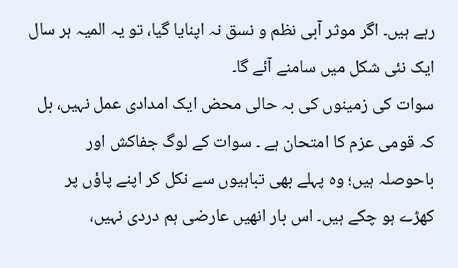رہے ہیں۔ اگر موثر آبی نظم و نسق نہ اپنایا گیا، تو یہ المیہ ہر سال ایک نئی شکل میں سامنے آئے گا۔
سوات کی زمینوں کی بہ حالی محض ایک امدادی عمل نہیں، بل کہ قومی عزم کا امتحان ہے ۔ سوات کے لوگ جفاکش اور باحوصلہ ہیں؛ وہ پہلے بھی تباہیوں سے نکل کر اپنے پاؤں پر کھڑے ہو چکے ہیں۔ اس بار انھیں عارضی ہم دردی نہیں،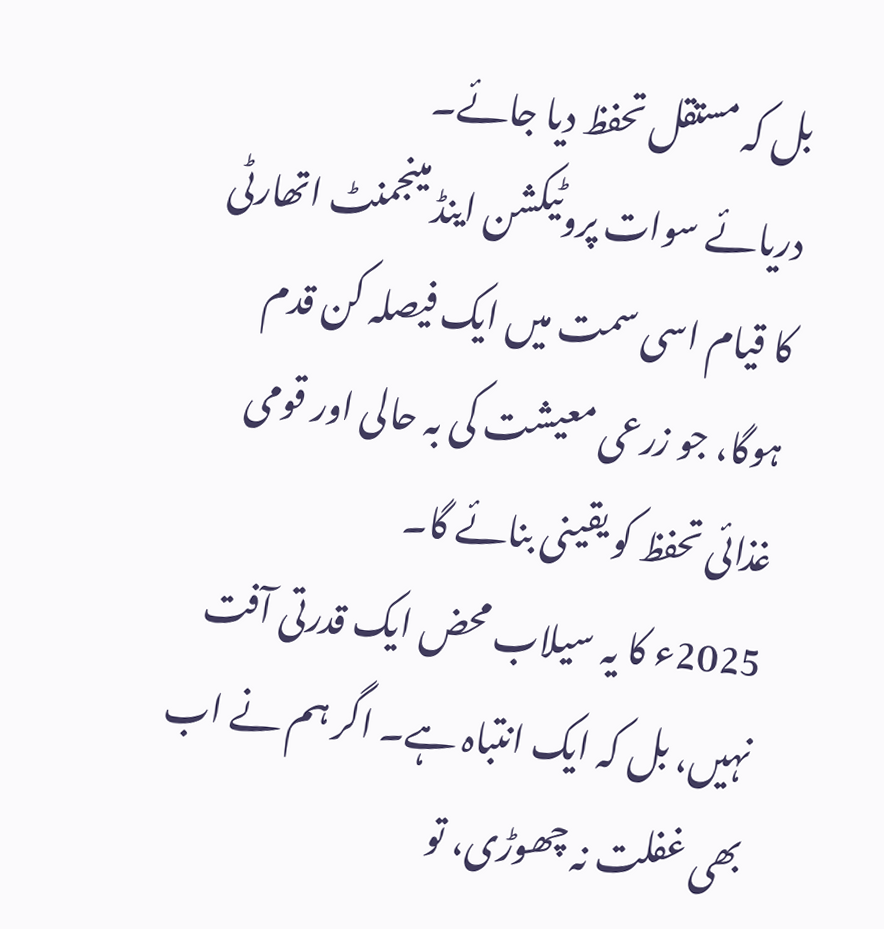بل کہ مستقل تحفظ دیا جائے۔
دریائے سوات پروٹیکشن اینڈ مینجمنٹ اتھارٹی کا قیام اسی سمت میں ایک فیصلہ کن قدم ہوگا، جو زرعی معیشت کی بہ حالی اور قومی غذائی تحفظ کو یقینی بنائے گا۔
2025ء کا یہ سیلاب محض ایک قدرتی آفت نہیں، بل کہ ایک انتباہ ہے۔ اگر ہم نے اب بھی غفلت نہ چھوڑی، تو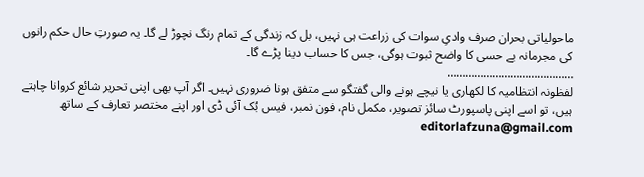ماحولیاتی بحران صرف وادیِ سوات کی زراعت ہی نہیں، بل کہ زندگی کے تمام رنگ نچوڑ لے گا۔ یہ صورتِ حال حکم رانوں کی مجرمانہ بے حسی کا واضح ثبوت ہوگی، جس کا حساب دینا پڑے گا۔
……………………………………
لفظونہ انتظامیہ کا لکھاری یا نیچے ہونے والی گفتگو سے متفق ہونا ضروری نہیں۔ اگر آپ بھی اپنی تحریر شائع کروانا چاہتے ہیں، تو اسے اپنی پاسپورٹ سائز تصویر، مکمل نام، فون نمبر، فیس بُک آئی ڈی اور اپنے مختصر تعارف کے ساتھ editorlafzuna@gmail.com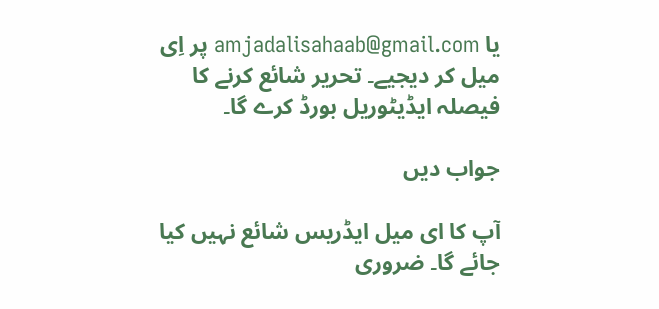یا amjadalisahaab@gmail.com پر اِی میل کر دیجیے۔ تحریر شائع کرنے کا فیصلہ ایڈیٹوریل بورڈ کرے گا۔

جواب دیں

آپ کا ای میل ایڈریس شائع نہیں کیا جائے گا۔ ضروری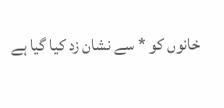خانوں کو * سے نشان زد کیا گیا ہے